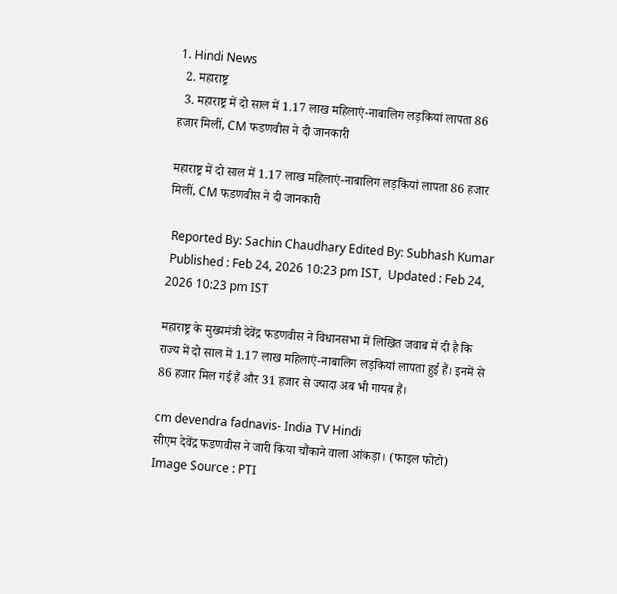1. Hindi News
  2. महाराष्ट्र
  3. महाराष्ट्र में दो साल में 1.17 लाख महिलाएं-नाबालिग लड़कियां लापता 86 हजार मिलीं, CM फडणवीस ने दी जानकारी

महाराष्ट्र में दो साल में 1.17 लाख महिलाएं-नाबालिग लड़कियां लापता 86 हजार मिलीं, CM फडणवीस ने दी जानकारी

 Reported By: Sachin Chaudhary Edited By: Subhash Kumar
 Published : Feb 24, 2026 10:23 pm IST,  Updated : Feb 24, 2026 10:23 pm IST

महाराष्ट्र के मुख्यमंत्री देवेंद्र फडणवीस ने विधानसभा में लिखित जवाब में दी है कि राज्य में दो साल में 1.17 लाख महिलाएं-नाबालिग लड़कियां लापता हुई हैं। इनमें से 86 हजार मिल गई हैं और 31 हजार से ज्यादा अब भी गायब हैं।

cm devendra fadnavis- India TV Hindi
सीएम देवेंद्र फडणवीस ने जारी किया चौंकाने वाला आंकड़ा। (फाइल फोटो) Image Source : PTI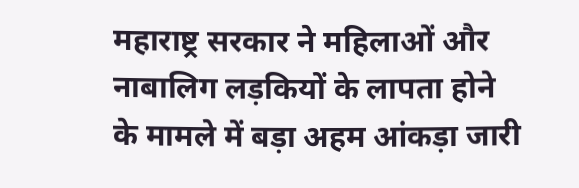महाराष्ट्र सरकार ने महिलाओं और नाबालिग लड़कियों के लापता होने के मामले में बड़ा अहम आंकड़ा जारी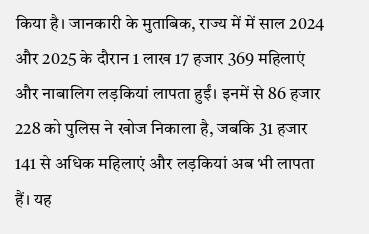किया है। जानकारी के मुताबिक, राज्य में में साल 2024 और 2025 के दौरान 1 लाख 17 हजार 369 महिलाएं और नाबालिग लड़कियां लापता हुईं। इनमें से 86 हजार 228 को पुलिस ने खोज निकाला है, जबकि 31 हजार 141 से अधिक महिलाएं और लड़कियां अब भी लापता हैं। यह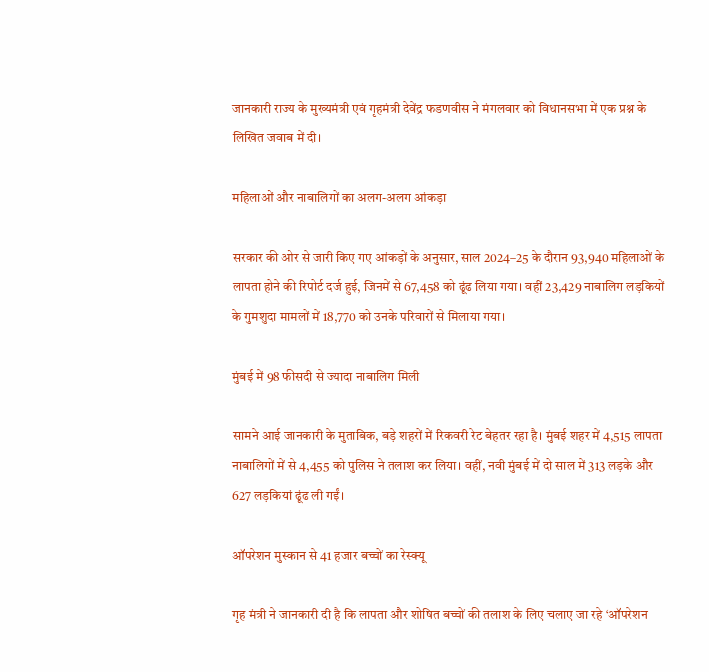जानकारी राज्य के मुख्यमंत्री एवं गृहमंत्री देवेंद्र फडणवीस ने मंगलवार को विधानसभा में एक प्रश्न के लिखित जवाब में दी।

महिलाओं और नाबालिगों का अलग-अलग आंकड़ा

सरकार की ओर से जारी किए गए आंकड़ों के अनुसार, साल 2024–25 के दौरान 93,940 महिलाओं के लापता होने की रिपोर्ट दर्ज हुई, जिनमें से 67,458 को ढूंढ लिया गया। वहीं 23,429 नाबालिग लड़कियों के गुमशुदा मामलों में 18,770 को उनके परिवारों से मिलाया गया।

मुंबई में 98 फीसदी से ज्यादा नाबालिग मिली

सामने आई जानकारी के मुताबिक, बड़े शहरों में रिकवरी रेट बेहतर रहा है। मुंबई शहर में 4,515 लापता नाबालिगों में से 4,455 को पुलिस ने तलाश कर लिया। वहीं, नवी मुंबई में दो साल में 313 लड़के और 627 लड़कियां ढूंढ ली गईं।

ऑपरेशन मुस्कान से 41 हजार बच्चों का रेस्क्यू

गृह मंत्री ने जानकारी दी है कि लापता और शोषित बच्चों की तलाश के लिए चलाए जा रहे ‘ऑपरेशन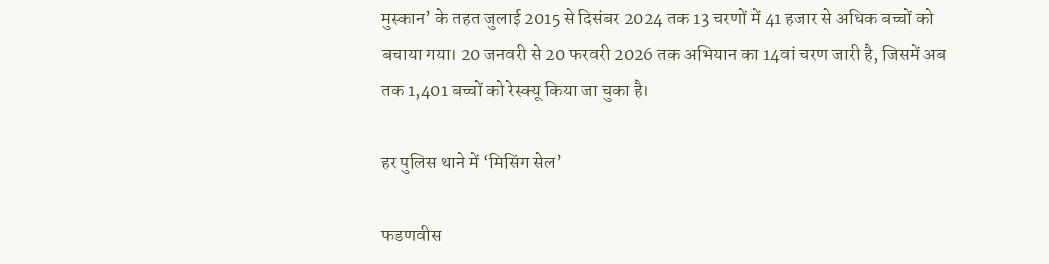मुस्कान’ के तहत जुलाई 2015 से दिसंबर 2024 तक 13 चरणों में 41 हजार से अधिक बच्चों को बचाया गया। 20 जनवरी से 20 फरवरी 2026 तक अभियान का 14वां चरण जारी है, जिसमें अब तक 1,401 बच्चों को रेस्क्यू किया जा चुका है।

हर पुलिस थाने में ‘मिसिंग सेल’

फडणवीस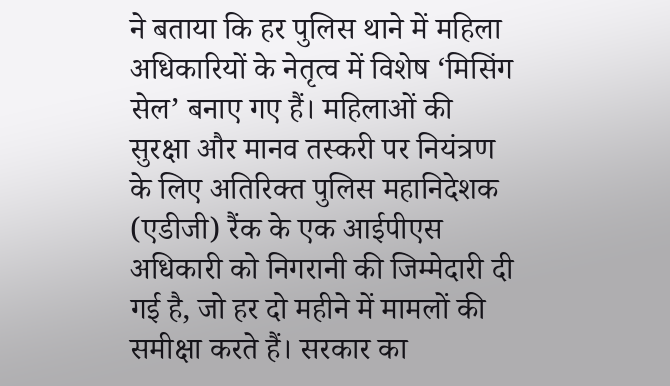ने बताया कि हर पुलिस थाने में महिला अधिकारियों के नेतृत्व में विशेष ‘मिसिंग सेल’ बनाए गए हैं। महिलाओं की सुरक्षा और मानव तस्करी पर नियंत्रण के लिए अतिरिक्त पुलिस महानिदेशक (एडीजी) रैंक के एक आईपीएस अधिकारी को निगरानी की जिम्मेदारी दी गई है, जो हर दो महीने में मामलों की समीक्षा करते हैं। सरकार का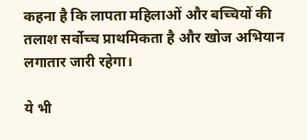कहना है कि लापता महिलाओं और बच्चियों की तलाश सर्वोच्च प्राथमिकता है और खोज अभियान लगातार जारी रहेगा।

ये भी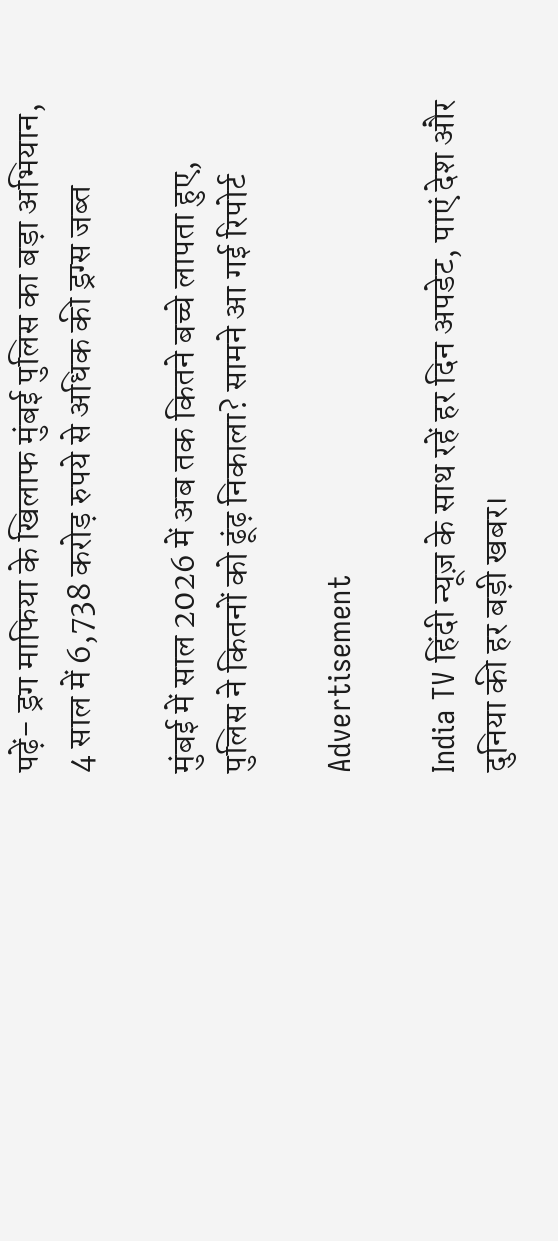पढ़ें- ड्रग माफिया के खिलाफ मुंबई पुलिस का बड़ा अभियान, 4 साल में 6,738 करोड़ रुपये से अधिक की ड्रग्स जब्त

मुंबई में साल 2026 में अब तक कितने बच्चे लापता हुए, पुलिस ने कितनों को ढूंढ़ निकाला? सामने आ गई रिपोर्ट

Advertisement

India TV हिंदी न्यूज़ के साथ रहें हर दिन अपडेट, पाएं देश और दुनिया की हर बड़ी खबर।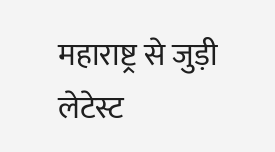महाराष्ट्र से जुड़ी लेटेस्ट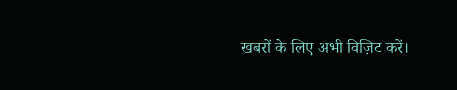खबरों के लिए अभी विज़िट करें।